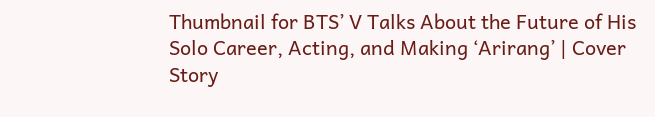Thumbnail for BTS’ V Talks About the Future of His Solo Career, Acting, and Making ‘Arirang’ | Cover Story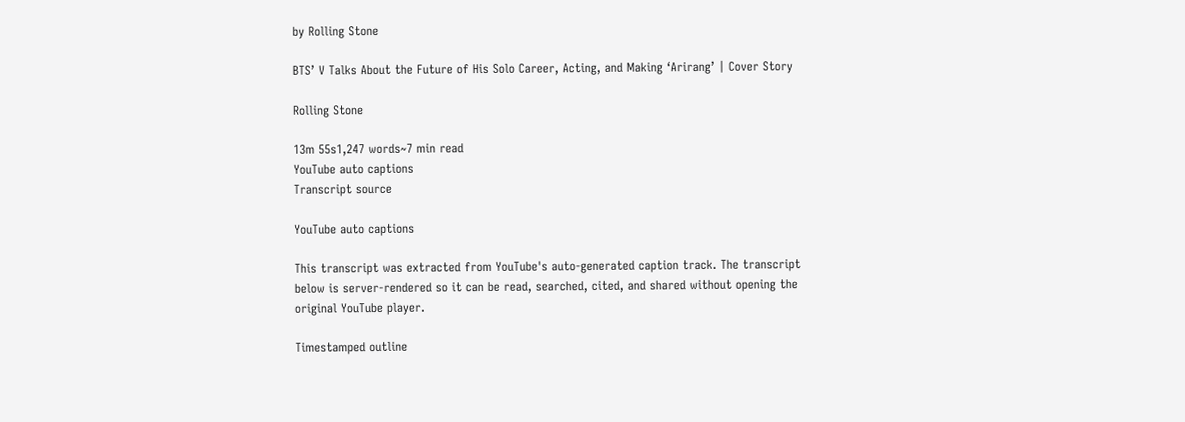by Rolling Stone

BTS’ V Talks About the Future of His Solo Career, Acting, and Making ‘Arirang’ | Cover Story

Rolling Stone

13m 55s1,247 words~7 min read
YouTube auto captions
Transcript source

YouTube auto captions

This transcript was extracted from YouTube's auto-generated caption track. The transcript below is server-rendered so it can be read, searched, cited, and shared without opening the original YouTube player.

Timestamped outline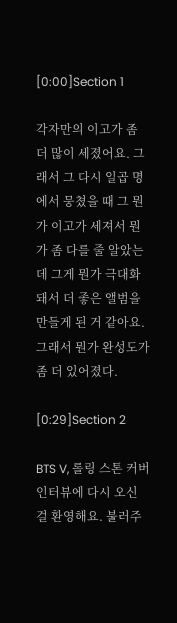[0:00]Section 1

각자만의 이고가 좀 더 많이 세졌어요. 그래서 그 다시 일곱 명에서 뭉쳤을 때 그 뭔가 이고가 세져서 뭔가 좀 다를 줄 알았는데 그게 뭔가 극대화 돼서 더 좋은 앨범을 만들게 된 거 같아요. 그래서 뭔가 완성도가 좀 더 있어졌다.

[0:29]Section 2

BTS V, 롤링 스톤 커버 인터뷰에 다시 오신 걸 환영해요. 불러주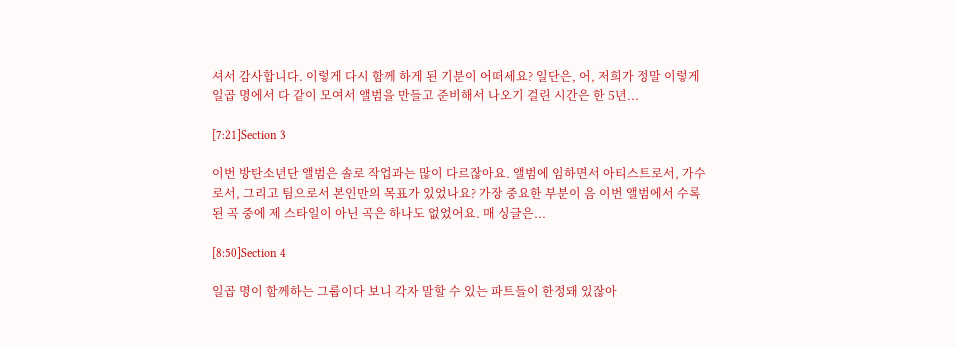셔서 감사합니다. 이렇게 다시 함께 하게 된 기분이 어떠세요? 일단은, 어, 저희가 정말 이렇게 일곱 명에서 다 같이 모여서 앨범을 만들고 준비해서 나오기 걸린 시간은 한 5년...

[7:21]Section 3

이번 방탄소년단 앨범은 솔로 작업과는 많이 다르잖아요. 앨범에 임하면서 아티스트로서, 가수로서, 그리고 팀으로서 본인만의 목표가 있었나요? 가장 중요한 부분이 음 이번 앨범에서 수록된 곡 중에 제 스타일이 아닌 곡은 하나도 없었어요. 매 싱글은...

[8:50]Section 4

일곱 명이 함께하는 그룹이다 보니 각자 말할 수 있는 파트들이 한정돼 있잖아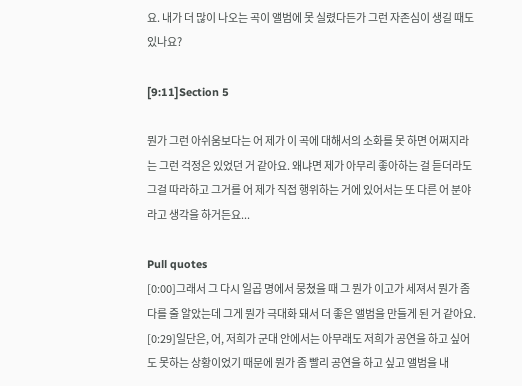요. 내가 더 많이 나오는 곡이 앨범에 못 실렸다든가 그런 자존심이 생길 때도 있나요?

[9:11]Section 5

뭔가 그런 아쉬움보다는 어 제가 이 곡에 대해서의 소화를 못 하면 어쩌지라는 그런 걱정은 있었던 거 같아요. 왜냐면 제가 아무리 좋아하는 걸 듣더라도 그걸 따라하고 그거를 어 제가 직접 행위하는 거에 있어서는 또 다른 어 분야라고 생각을 하거든요...

Pull quotes
[0:00]그래서 그 다시 일곱 명에서 뭉쳤을 때 그 뭔가 이고가 세져서 뭔가 좀 다를 줄 알았는데 그게 뭔가 극대화 돼서 더 좋은 앨범을 만들게 된 거 같아요.
[0:29]일단은, 어, 저희가 군대 안에서는 아무래도 저희가 공연을 하고 싶어도 못하는 상황이었기 때문에 뭔가 좀 빨리 공연을 하고 싶고 앨범을 내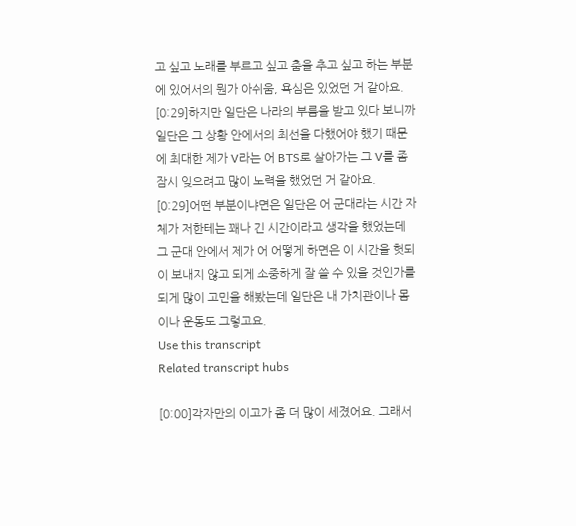고 싶고 노래를 부르고 싶고 춤을 추고 싶고 하는 부분에 있어서의 뭔가 아쉬움, 욕심은 있었던 거 같아요.
[0:29]하지만 일단은 나라의 부름을 받고 있다 보니까 일단은 그 상황 안에서의 최선을 다했어야 했기 때문에 최대한 제가 V라는 어 BTS로 살아가는 그 V를 좀 잠시 잊으려고 많이 노력을 했었던 거 같아요.
[0:29]어떤 부분이냐면은 일단은 어 군대라는 시간 자체가 저한테는 꽤나 긴 시간이라고 생각을 했었는데 그 군대 안에서 제가 어 어떻게 하면은 이 시간을 헛되이 보내지 않고 되게 소중하게 잘 쓸 수 있을 것인가를 되게 많이 고민을 해봤는데 일단은 내 가치관이나 몸이나 운동도 그렇고요.
Use this transcript
Related transcript hubs

[0:00]각자만의 이고가 좀 더 많이 세졌어요. 그래서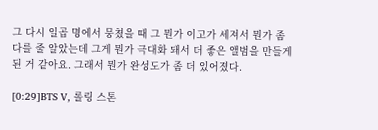그 다시 일곱 명에서 뭉쳤을 때 그 뭔가 이고가 세져서 뭔가 좀 다를 줄 알았는데 그게 뭔가 극대화 돼서 더 좋은 앨범을 만들게 된 거 같아요. 그래서 뭔가 완성도가 좀 더 있어졌다.

[0:29]BTS V, 롤링 스톤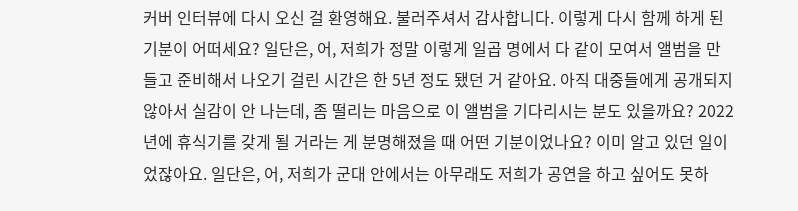커버 인터뷰에 다시 오신 걸 환영해요. 불러주셔서 감사합니다. 이렇게 다시 함께 하게 된 기분이 어떠세요? 일단은, 어, 저희가 정말 이렇게 일곱 명에서 다 같이 모여서 앨범을 만들고 준비해서 나오기 걸린 시간은 한 5년 정도 됐던 거 같아요. 아직 대중들에게 공개되지 않아서 실감이 안 나는데, 좀 떨리는 마음으로 이 앨범을 기다리시는 분도 있을까요? 2022년에 휴식기를 갖게 될 거라는 게 분명해졌을 때 어떤 기분이었나요? 이미 알고 있던 일이었잖아요. 일단은, 어, 저희가 군대 안에서는 아무래도 저희가 공연을 하고 싶어도 못하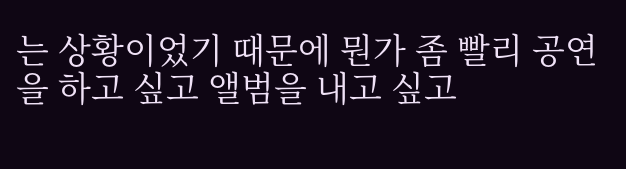는 상황이었기 때문에 뭔가 좀 빨리 공연을 하고 싶고 앨범을 내고 싶고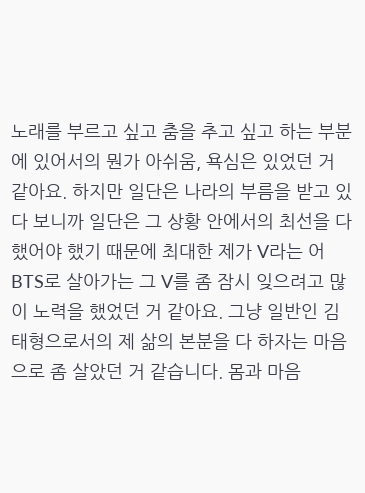노래를 부르고 싶고 춤을 추고 싶고 하는 부분에 있어서의 뭔가 아쉬움, 욕심은 있었던 거 같아요. 하지만 일단은 나라의 부름을 받고 있다 보니까 일단은 그 상황 안에서의 최선을 다했어야 했기 때문에 최대한 제가 V라는 어 BTS로 살아가는 그 V를 좀 잠시 잊으려고 많이 노력을 했었던 거 같아요. 그냥 일반인 김태형으로서의 제 삶의 본분을 다 하자는 마음으로 좀 살았던 거 같습니다. 몸과 마음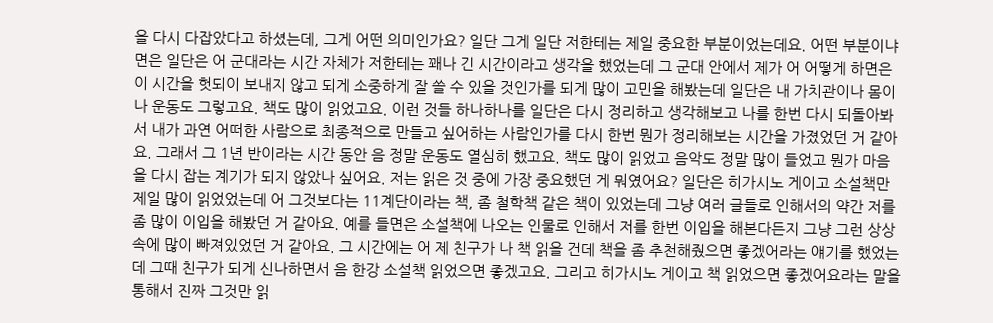을 다시 다잡았다고 하셨는데, 그게 어떤 의미인가요? 일단 그게 일단 저한테는 제일 중요한 부분이었는데요. 어떤 부분이냐면은 일단은 어 군대라는 시간 자체가 저한테는 꽤나 긴 시간이라고 생각을 했었는데 그 군대 안에서 제가 어 어떻게 하면은 이 시간을 헛되이 보내지 않고 되게 소중하게 잘 쓸 수 있을 것인가를 되게 많이 고민을 해봤는데 일단은 내 가치관이나 몸이나 운동도 그렇고요. 책도 많이 읽었고요. 이런 것들 하나하나를 일단은 다시 정리하고 생각해보고 나를 한번 다시 되돌아봐서 내가 과연 어떠한 사람으로 최종적으로 만들고 싶어하는 사람인가를 다시 한번 뭔가 정리해보는 시간을 가졌었던 거 같아요. 그래서 그 1년 반이라는 시간 동안 음 정말 운동도 열심히 했고요. 책도 많이 읽었고 음악도 정말 많이 들었고 뭔가 마음을 다시 잡는 계기가 되지 않았나 싶어요. 저는 읽은 것 중에 가장 중요했던 게 뭐였어요? 일단은 히가시노 게이고 소설책만 제일 많이 읽었었는데 어 그것보다는 11계단이라는 책, 좀 철학책 같은 책이 있었는데 그냥 여러 글들로 인해서의 약간 저를 좀 많이 이입을 해봤던 거 같아요. 예를 들면은 소설책에 나오는 인물로 인해서 저를 한번 이입을 해본다든지 그냥 그런 상상 속에 많이 빠져있었던 거 같아요. 그 시간에는 어 제 친구가 나 책 읽을 건데 책을 좀 추천해줬으면 좋겠어라는 얘기를 했었는데 그때 친구가 되게 신나하면서 음 한강 소설책 읽었으면 좋겠고요. 그리고 히가시노 게이고 책 읽었으면 좋겠어요라는 말을 통해서 진짜 그것만 읽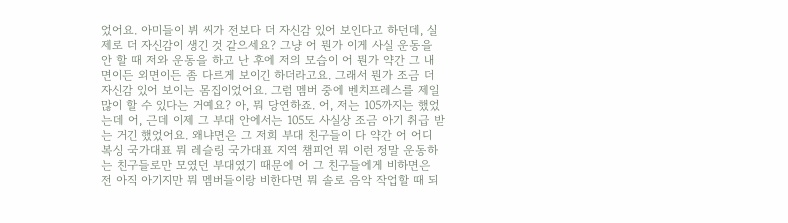었어요. 아미들이 뷔 씨가 전보다 더 자신감 있어 보인다고 하던데, 실제로 더 자신감이 생긴 것 같으세요? 그냥 어 뭔가 이게 사실 운동을 안 할 때 저와 운동을 하고 난 후에 저의 모습이 어 뭔가 약간 그 내면이든 외면이든 좀 다르게 보이긴 하더라고요. 그래서 뭔가 조금 더 자신감 있어 보이는 몸집이었어요. 그럼 멤버 중에 벤치프레스를 제일 많이 할 수 있다는 거예요? 아, 뭐 당연하죠. 어, 저는 105까지는 했었는데 어, 근데 이제 그 부대 안에서는 105도 사실상 조금 아기 취급 받는 거긴 했었어요. 왜냐면은 그 저희 부대 친구들이 다 약간 어 어디 복싱 국가대표 뭐 레슬링 국가대표 지역 챔피언 뭐 이런 정말 운동하는 친구들로만 모였던 부대였기 때문에 어 그 친구들에게 비하면은 전 아직 아기지만 뭐 멤버들이랑 비한다면 뭐 솔로 음악 작업할 때 되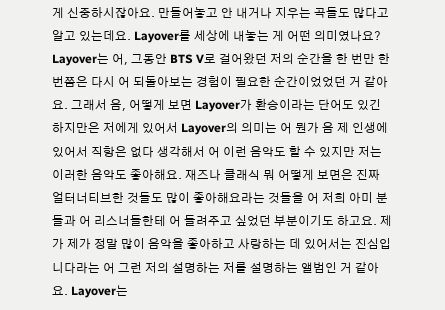게 신중하시잖아요. 만들어놓고 안 내거나 지우는 곡들도 많다고 알고 있는데요. Layover를 세상에 내놓는 게 어떤 의미였나요? Layover는 어, 그동안 BTS V로 걸어왔던 저의 순간을 한 번만 한 번쯤은 다시 어 되돌아보는 경험이 필요한 순간이었었던 거 같아요. 그래서 음, 어떻게 보면 Layover가 환승이라는 단어도 있긴 하지만은 저에게 있어서 Layover의 의미는 어 뭔가 음 제 인생에 있어서 직항은 없다 생각해서 어 이런 음악도 할 수 있지만 저는 이러한 음악도 좋아해요. 재즈나 클래식 뭐 어떻게 보면은 진짜 얼터너티브한 것들도 많이 좋아해요라는 것들을 어 저희 아미 분들과 어 리스너들한테 어 들려주고 싶었던 부분이기도 하고요. 제가 제가 정말 많이 음악을 좋아하고 사랑하는 데 있어서는 진심입니다라는 어 그런 저의 설명하는 저를 설명하는 앨범인 거 같아요. Layover는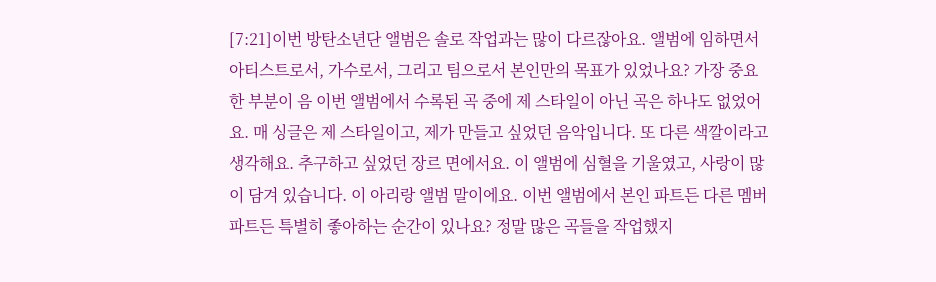[7:21]이번 방탄소년단 앨범은 솔로 작업과는 많이 다르잖아요. 앨범에 임하면서 아티스트로서, 가수로서, 그리고 팀으로서 본인만의 목표가 있었나요? 가장 중요한 부분이 음 이번 앨범에서 수록된 곡 중에 제 스타일이 아닌 곡은 하나도 없었어요. 매 싱글은 제 스타일이고, 제가 만들고 싶었던 음악입니다. 또 다른 색깔이라고 생각해요. 추구하고 싶었던 장르 면에서요. 이 앨범에 심혈을 기울였고, 사랑이 많이 담겨 있습니다. 이 아리랑 앨범 말이에요. 이번 앨범에서 본인 파트든 다른 멤버 파트든 특별히 좋아하는 순간이 있나요? 정말 많은 곡들을 작업했지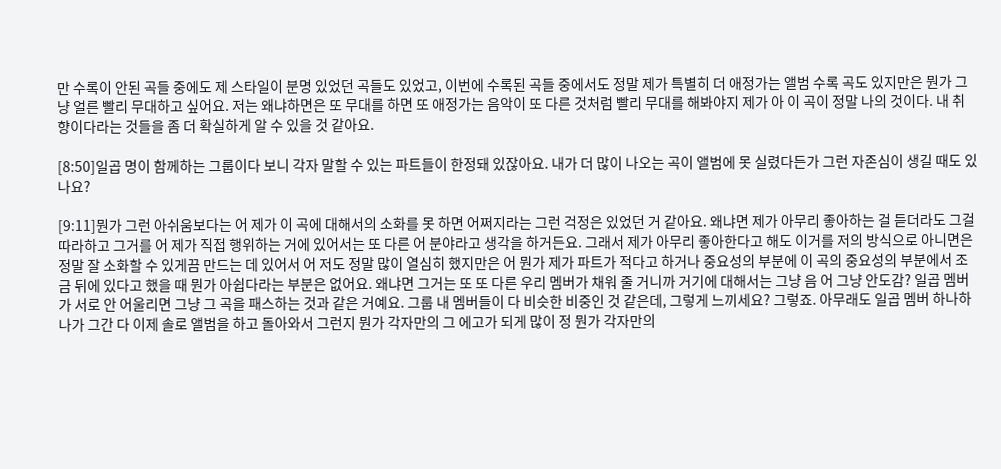만 수록이 안된 곡들 중에도 제 스타일이 분명 있었던 곡들도 있었고, 이번에 수록된 곡들 중에서도 정말 제가 특별히 더 애정가는 앨범 수록 곡도 있지만은 뭔가 그냥 얼른 빨리 무대하고 싶어요. 저는 왜냐하면은 또 무대를 하면 또 애정가는 음악이 또 다른 것처럼 빨리 무대를 해봐야지 제가 아 이 곡이 정말 나의 것이다. 내 취향이다라는 것들을 좀 더 확실하게 알 수 있을 것 같아요.

[8:50]일곱 명이 함께하는 그룹이다 보니 각자 말할 수 있는 파트들이 한정돼 있잖아요. 내가 더 많이 나오는 곡이 앨범에 못 실렸다든가 그런 자존심이 생길 때도 있나요?

[9:11]뭔가 그런 아쉬움보다는 어 제가 이 곡에 대해서의 소화를 못 하면 어쩌지라는 그런 걱정은 있었던 거 같아요. 왜냐면 제가 아무리 좋아하는 걸 듣더라도 그걸 따라하고 그거를 어 제가 직접 행위하는 거에 있어서는 또 다른 어 분야라고 생각을 하거든요. 그래서 제가 아무리 좋아한다고 해도 이거를 저의 방식으로 아니면은 정말 잘 소화할 수 있게끔 만드는 데 있어서 어 저도 정말 많이 열심히 했지만은 어 뭔가 제가 파트가 적다고 하거나 중요성의 부분에 이 곡의 중요성의 부분에서 조금 뒤에 있다고 했을 때 뭔가 아쉽다라는 부분은 없어요. 왜냐면 그거는 또 또 다른 우리 멤버가 채워 줄 거니까 거기에 대해서는 그냥 음 어 그냥 안도감? 일곱 멤버가 서로 안 어울리면 그냥 그 곡을 패스하는 것과 같은 거예요. 그룹 내 멤버들이 다 비슷한 비중인 것 같은데, 그렇게 느끼세요? 그렇죠. 아무래도 일곱 멤버 하나하나가 그간 다 이제 솔로 앨범을 하고 돌아와서 그런지 뭔가 각자만의 그 에고가 되게 많이 정 뭔가 각자만의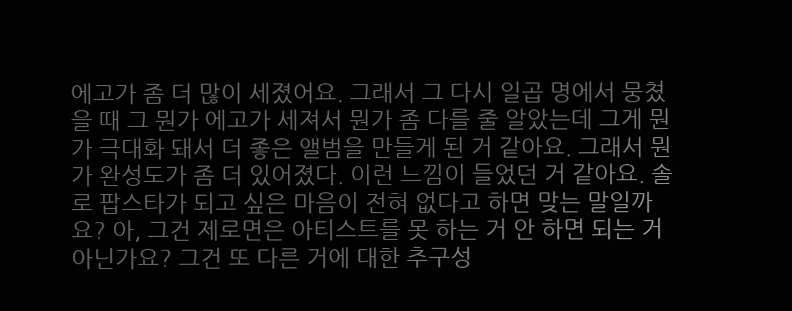에고가 좀 더 많이 세졌어요. 그래서 그 다시 일곱 명에서 뭉쳤을 때 그 뭔가 에고가 세져서 뭔가 좀 다를 줄 알았는데 그게 뭔가 극대화 돼서 더 좋은 앨범을 만들게 된 거 같아요. 그래서 뭔가 완성도가 좀 더 있어졌다. 이런 느낌이 들었던 거 같아요. 솔로 팝스타가 되고 싶은 마음이 전혀 없다고 하면 맞는 말일까요? 아, 그건 제로면은 아티스트를 못 하는 거 안 하면 되는 거 아닌가요? 그건 또 다른 거에 대한 추구성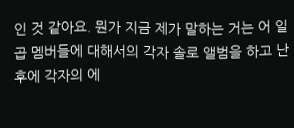인 것 같아요. 뭔가 지금 제가 말하는 거는 어 일곱 멤버들에 대해서의 각자 솔로 앨범을 하고 난 후에 각자의 에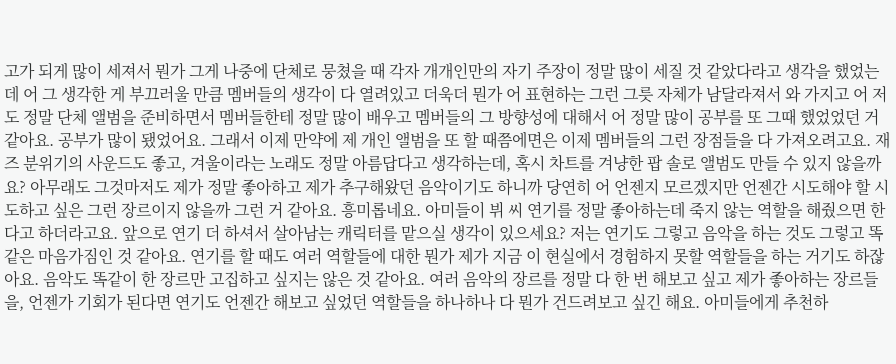고가 되게 많이 세져서 뭔가 그게 나중에 단체로 뭉쳤을 때 각자 개개인만의 자기 주장이 정말 많이 세질 것 같았다라고 생각을 했었는데 어 그 생각한 게 부끄러울 만큼 멤버들의 생각이 다 열려있고 더욱더 뭔가 어 표현하는 그런 그릇 자체가 남달라져서 와 가지고 어 저도 정말 단체 앨범을 준비하면서 멤버들한테 정말 많이 배우고 멤버들의 그 방향성에 대해서 어 정말 많이 공부를 또 그때 했었었던 거 같아요. 공부가 많이 됐었어요. 그래서 이제 만약에 제 개인 앨범을 또 할 때쯤에면은 이제 멤버들의 그런 장점들을 다 가져오려고요. 재즈 분위기의 사운드도 좋고, 겨울이라는 노래도 정말 아름답다고 생각하는데, 혹시 차트를 겨냥한 팝 솔로 앨범도 만들 수 있지 않을까요? 아무래도 그것마저도 제가 정말 좋아하고 제가 추구해왔던 음악이기도 하니까 당연히 어 언젠지 모르겠지만 언젠간 시도해야 할 시도하고 싶은 그런 장르이지 않을까 그런 거 같아요. 흥미롭네요. 아미들이 뷔 씨 연기를 정말 좋아하는데 죽지 않는 역할을 해줬으면 한다고 하더라고요. 앞으로 연기 더 하셔서 살아남는 캐릭터를 맡으실 생각이 있으세요? 저는 연기도 그렇고 음악을 하는 것도 그렇고 똑같은 마음가짐인 것 같아요. 연기를 할 때도 여러 역할들에 대한 뭔가 제가 지금 이 현실에서 경험하지 못할 역할들을 하는 거기도 하잖아요. 음악도 똑같이 한 장르만 고집하고 싶지는 않은 것 같아요. 여러 음악의 장르를 정말 다 한 번 해보고 싶고 제가 좋아하는 장르들을, 언젠가 기회가 된다면 연기도 언젠간 해보고 싶었던 역할들을 하나하나 다 뭔가 건드려보고 싶긴 해요. 아미들에게 추천하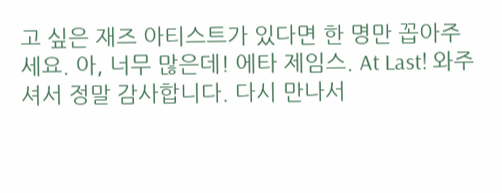고 싶은 재즈 아티스트가 있다면 한 명만 꼽아주세요. 아, 너무 많은데! 에타 제임스. At Last! 와주셔서 정말 감사합니다. 다시 만나서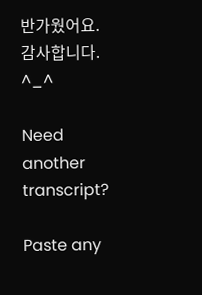반가웠어요. 감사합니다. ^_^

Need another transcript?

Paste any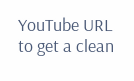YouTube URL to get a clean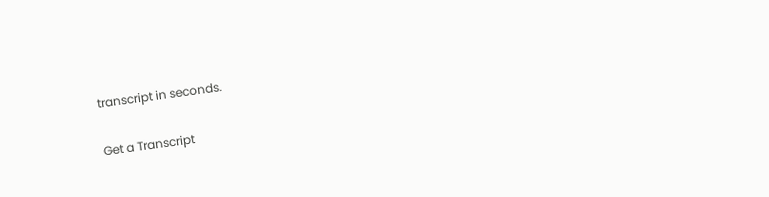transcript in seconds.

Get a Transcript